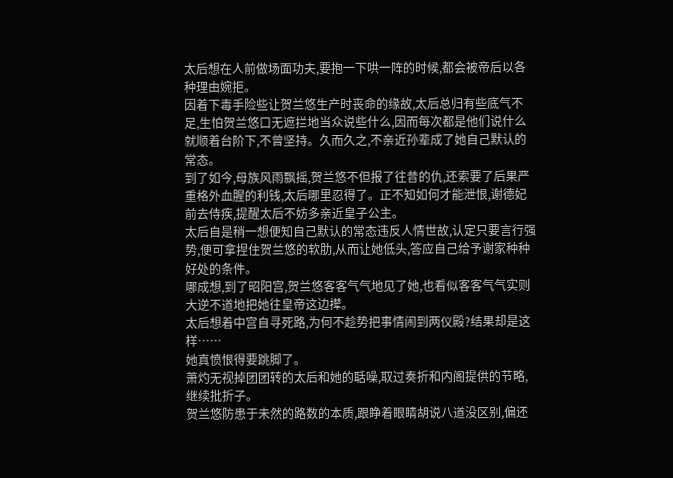太后想在人前做场面功夫,要抱一下哄一阵的时候,都会被帝后以各种理由婉拒。
因着下毒手险些让贺兰悠生产时丧命的缘故,太后总归有些底气不足,生怕贺兰悠口无遮拦地当众说些什么,因而每次都是他们说什么就顺着台阶下,不曾坚持。久而久之,不亲近孙辈成了她自己默认的常态。
到了如今,母族风雨飘摇,贺兰悠不但报了往昔的仇,还索要了后果严重格外血腥的利钱,太后哪里忍得了。正不知如何才能泄恨,谢德妃前去侍疾,提醒太后不妨多亲近皇子公主。
太后自是稍一想便知自己默认的常态违反人情世故,认定只要言行强势,便可拿捏住贺兰悠的软肋,从而让她低头,答应自己给予谢家种种好处的条件。
哪成想,到了昭阳宫,贺兰悠客客气气地见了她,也看似客客气气实则大逆不道地把她往皇帝这边撵。
太后想着中宫自寻死路,为何不趁势把事情闹到两仪殿?结果却是这样……
她真愤恨得要跳脚了。
萧灼无视掉团团转的太后和她的聒噪,取过奏折和内阁提供的节略,继续批折子。
贺兰悠防患于未然的路数的本质,跟睁着眼睛胡说八道没区别,偏还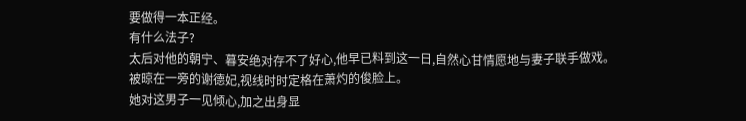要做得一本正经。
有什么法子?
太后对他的朝宁、暮安绝对存不了好心,他早已料到这一日,自然心甘情愿地与妻子联手做戏。
被晾在一旁的谢德妃,视线时时定格在萧灼的俊脸上。
她对这男子一见倾心,加之出身显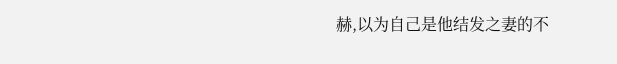赫,以为自己是他结发之妻的不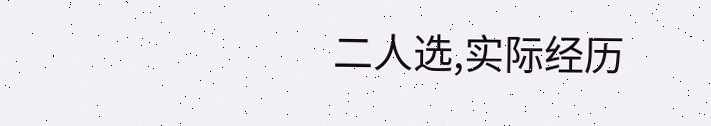二人选,实际经历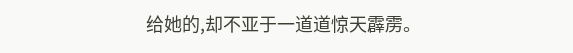给她的,却不亚于一道道惊天霹雳。